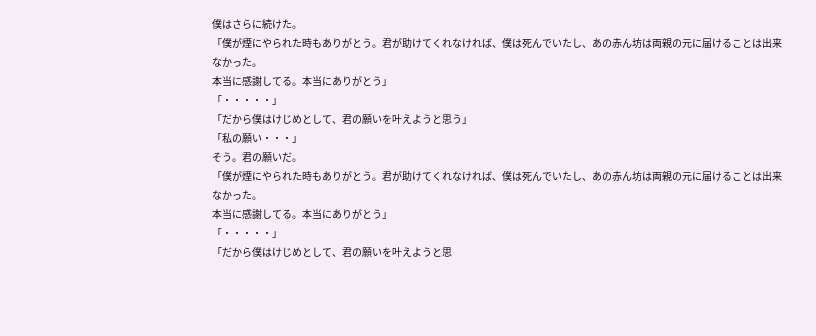僕はさらに続けた。
「僕が煙にやられた時もありがとう。君が助けてくれなければ、僕は死んでいたし、あの赤ん坊は両親の元に届けることは出来なかった。
本当に感謝してる。本当にありがとう」
「・・・・・」
「だから僕はけじめとして、君の願いを叶えようと思う」
「私の願い・・・」
そう。君の願いだ。
「僕が煙にやられた時もありがとう。君が助けてくれなければ、僕は死んでいたし、あの赤ん坊は両親の元に届けることは出来なかった。
本当に感謝してる。本当にありがとう」
「・・・・・」
「だから僕はけじめとして、君の願いを叶えようと思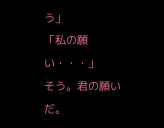う」
「私の願い・・・」
そう。君の願いだ。